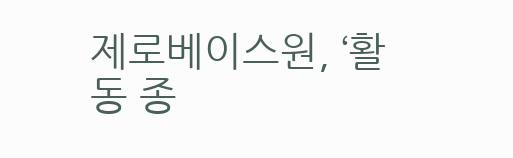제로베이스원, ‘활동 종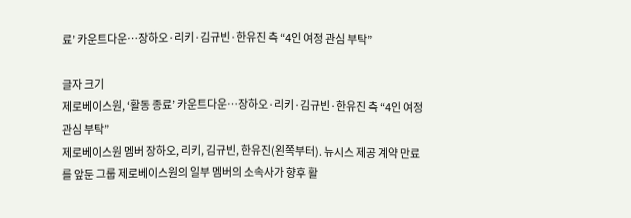료’ 카운트다운…장하오·리키·김규빈·한유진 측 “4인 여정 관심 부탁”

글자 크기
제로베이스원, ‘활동 종료’ 카운트다운…장하오·리키·김규빈·한유진 측 “4인 여정 관심 부탁”
제로베이스원 멤버 장하오, 리키, 김규빈, 한유진(왼쪽부터). 뉴시스 제공 계약 만료를 앞둔 그룹 제로베이스원의 일부 멤버의 소속사가 향후 활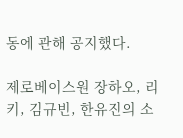동에 관해 공지했다.

제로베이스원 장하오, 리키, 김규빈, 한유진의 소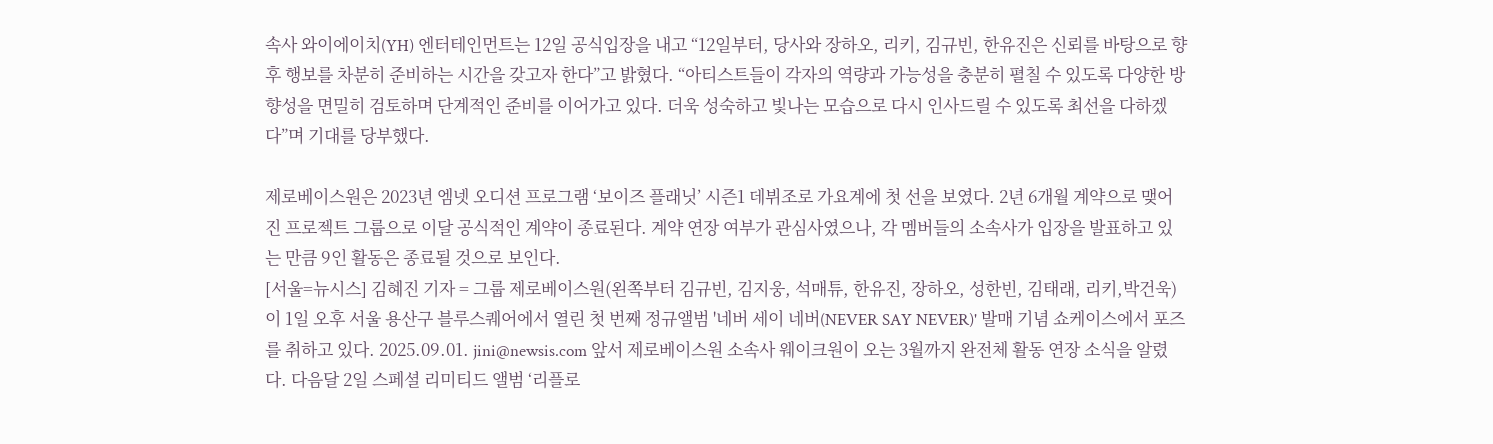속사 와이에이치(YH) 엔터테인먼트는 12일 공식입장을 내고 “12일부터, 당사와 장하오, 리키, 김규빈, 한유진은 신뢰를 바탕으로 향후 행보를 차분히 준비하는 시간을 갖고자 한다”고 밝혔다. “아티스트들이 각자의 역량과 가능성을 충분히 펼칠 수 있도록 다양한 방향성을 면밀히 검토하며 단계적인 준비를 이어가고 있다. 더욱 성숙하고 빛나는 모습으로 다시 인사드릴 수 있도록 최선을 다하겠다”며 기대를 당부했다.

제로베이스원은 2023년 엠넷 오디션 프로그램 ‘보이즈 플래닛’ 시즌1 데뷔조로 가요계에 첫 선을 보였다. 2년 6개월 계약으로 맺어진 프로젝트 그룹으로 이달 공식적인 계약이 종료된다. 계약 연장 여부가 관심사였으나, 각 멤버들의 소속사가 입장을 발표하고 있는 만큼 9인 활동은 종료될 것으로 보인다.
[서울=뉴시스] 김혜진 기자 = 그룹 제로베이스원(왼쪽부터 김규빈, 김지웅, 석매튜, 한유진, 장하오, 성한빈, 김태래, 리키,박건욱)이 1일 오후 서울 용산구 블루스퀘어에서 열린 첫 번째 정규앨범 '네버 세이 네버(NEVER SAY NEVER)' 발매 기념 쇼케이스에서 포즈를 취하고 있다. 2025.09.01. jini@newsis.com 앞서 제로베이스원 소속사 웨이크원이 오는 3월까지 완전체 활동 연장 소식을 알렸다. 다음달 2일 스페셜 리미티드 앨범 ‘리플로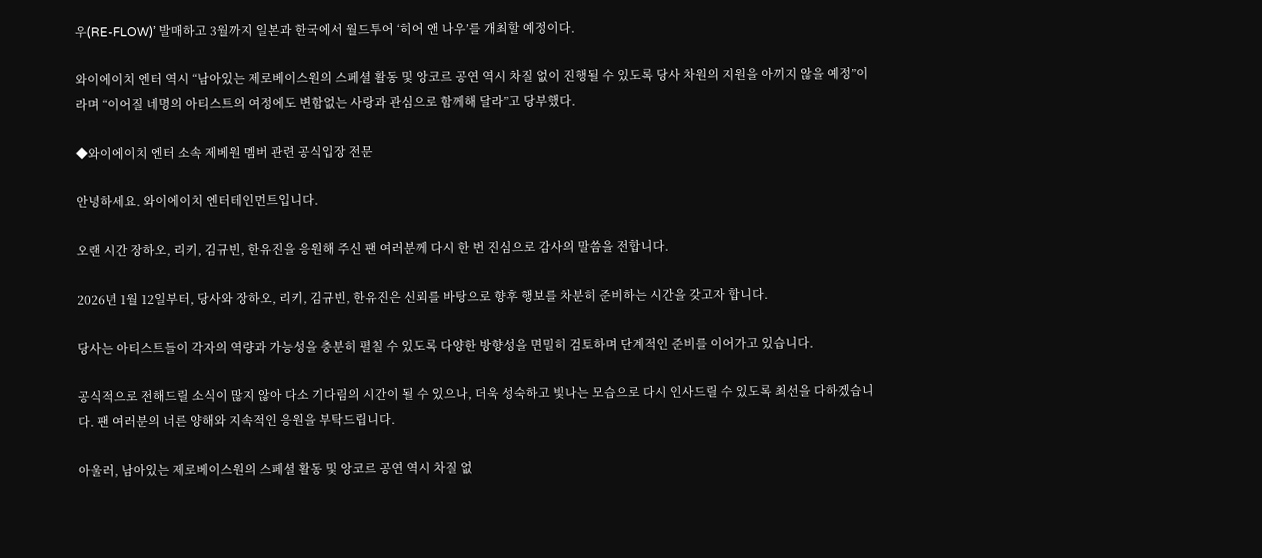우(RE-FLOW)’ 발매하고 3월까지 일본과 한국에서 월드투어 ‘히어 앤 나우’를 개최할 예정이다.

와이에이치 엔터 역시 “남아있는 제로베이스원의 스페셜 활동 및 앙코르 공연 역시 차질 없이 진행될 수 있도록 당사 차원의 지원을 아끼지 않을 예정”이라며 “이어질 네명의 아티스트의 여정에도 변함없는 사랑과 관심으로 함께해 달라”고 당부했다.

◆와이에이치 엔터 소속 제베원 멤버 관련 공식입장 전문

안녕하세요. 와이에이치 엔터테인먼트입니다.

오랜 시간 장하오, 리키, 김규빈, 한유진을 응원해 주신 팬 여러분께 다시 한 번 진심으로 감사의 말씀을 전합니다.

2026년 1월 12일부터, 당사와 장하오, 리키, 김규빈, 한유진은 신뢰를 바탕으로 향후 행보를 차분히 준비하는 시간을 갖고자 합니다.

당사는 아티스트들이 각자의 역량과 가능성을 충분히 펼칠 수 있도록 다양한 방향성을 면밀히 검토하며 단계적인 준비를 이어가고 있습니다.

공식적으로 전해드릴 소식이 많지 않아 다소 기다림의 시간이 될 수 있으나, 더욱 성숙하고 빛나는 모습으로 다시 인사드릴 수 있도록 최선을 다하겠습니다. 팬 여러분의 너른 양해와 지속적인 응원을 부탁드립니다.

아울러, 남아있는 제로베이스원의 스페셜 활동 및 앙코르 공연 역시 차질 없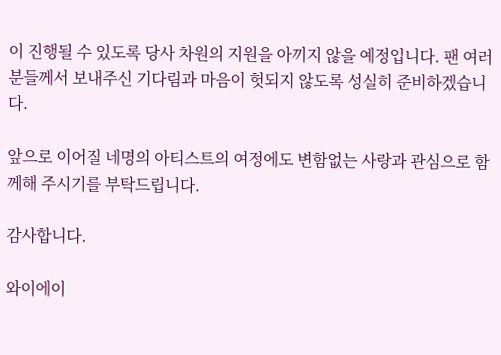이 진행될 수 있도록 당사 차원의 지원을 아끼지 않을 예정입니다. 팬 여러분들께서 보내주신 기다림과 마음이 헛되지 않도록 성실히 준비하겠습니다.

앞으로 이어질 네명의 아티스트의 여정에도 변함없는 사랑과 관심으로 함께해 주시기를 부탁드립니다.

감사합니다.

와이에이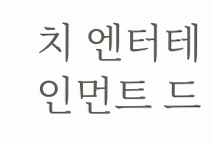치 엔터테인먼트 드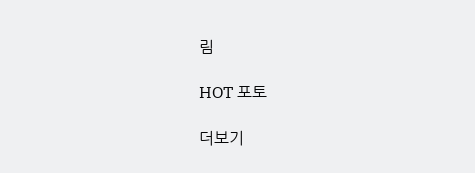림

HOT 포토

더보기